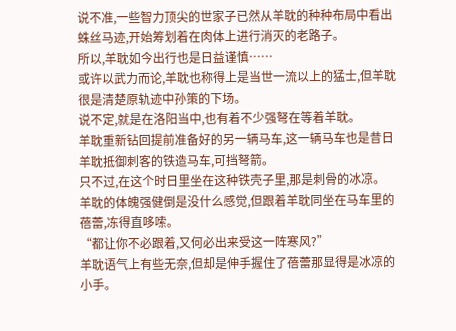说不准,一些智力顶尖的世家子已然从羊耽的种种布局中看出蛛丝马迹,开始筹划着在肉体上进行消灭的老路子。
所以,羊耽如今出行也是日益谨慎……
或许以武力而论,羊耽也称得上是当世一流以上的猛士,但羊耽很是清楚原轨迹中孙策的下场。
说不定,就是在洛阳当中,也有着不少强弩在等着羊耽。
羊耽重新钻回提前准备好的另一辆马车,这一辆马车也是昔日羊耽抵御刺客的铁造马车,可挡弩箭。
只不过,在这个时日里坐在这种铁壳子里,那是刺骨的冰凉。
羊耽的体魄强健倒是没什么感觉,但跟着羊耽同坐在马车里的蓓蕾,冻得直哆嗦。
“都让你不必跟着,又何必出来受这一阵寒风?”
羊耽语气上有些无奈,但却是伸手握住了蓓蕾那显得是冰凉的小手。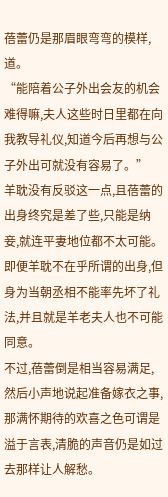蓓蕾仍是那眉眼弯弯的模样,道。
“能陪着公子外出会友的机会难得嘛,夫人这些时日里都在向我教导礼仪,知道今后再想与公子外出可就没有容易了。”
羊耽没有反驳这一点,且蓓蕾的出身终究是差了些,只能是纳妾,就连平妻地位都不太可能。
即便羊耽不在乎所谓的出身,但身为当朝丞相不能率先坏了礼法,并且就是羊老夫人也不可能同意。
不过,蓓蕾倒是相当容易满足,然后小声地说起准备嫁衣之事,那满怀期待的欢喜之色可谓是溢于言表,清脆的声音仍是如过去那样让人解愁。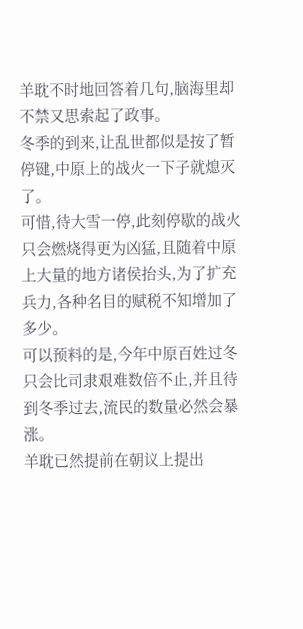羊耽不时地回答着几句,脑海里却不禁又思索起了政事。
冬季的到来,让乱世都似是按了暂停键,中原上的战火一下子就熄灭了。
可惜,待大雪一停,此刻停歇的战火只会燃烧得更为凶猛,且随着中原上大量的地方诸侯抬头,为了扩充兵力,各种名目的赋税不知增加了多少。
可以预料的是,今年中原百姓过冬只会比司隶艰难数倍不止,并且待到冬季过去,流民的数量必然会暴涨。
羊耽已然提前在朝议上提出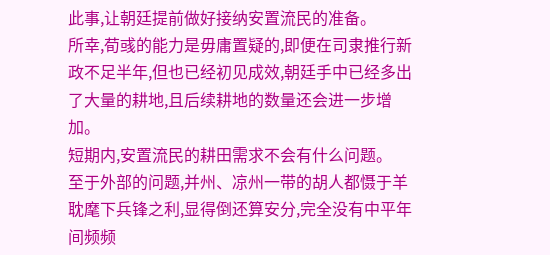此事,让朝廷提前做好接纳安置流民的准备。
所幸,荀彧的能力是毋庸置疑的,即便在司隶推行新政不足半年,但也已经初见成效,朝廷手中已经多出了大量的耕地,且后续耕地的数量还会进一步增加。
短期内,安置流民的耕田需求不会有什么问题。
至于外部的问题,并州、凉州一带的胡人都慑于羊耽麾下兵锋之利,显得倒还算安分,完全没有中平年间频频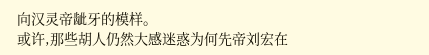向汉灵帝龇牙的模样。
或许,那些胡人仍然大感迷惑为何先帝刘宏在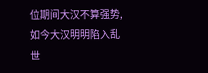位期间大汉不算强势,如今大汉明明陷入乱世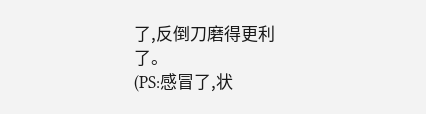了,反倒刀磨得更利了。
(PS:感冒了,状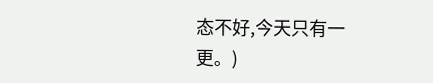态不好,今天只有一更。)